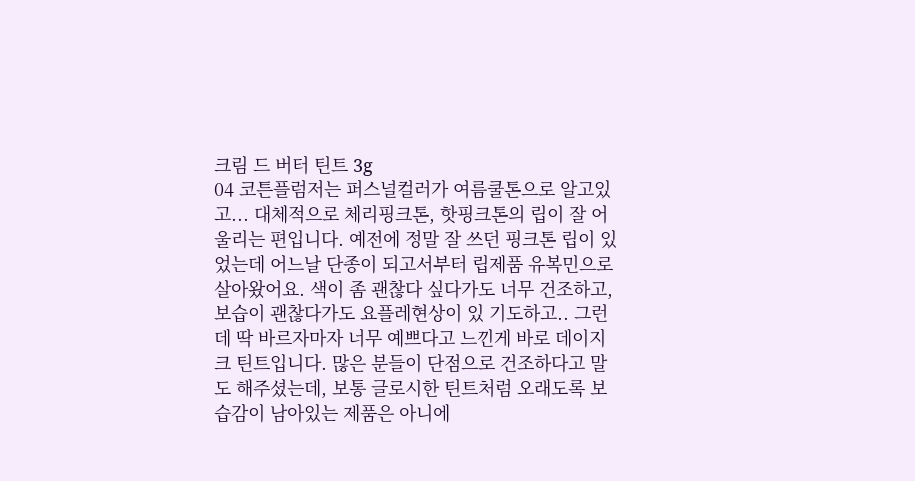크림 드 버터 틴트 3g
04 코튼플럼저는 퍼스널컬러가 여름쿨톤으로 알고있고... 대체적으로 체리핑크톤, 핫핑크톤의 립이 잘 어울리는 편입니다. 예전에 정말 잘 쓰던 핑크톤 립이 있었는데 어느날 단종이 되고서부터 립제품 유복민으로 살아왔어요. 색이 좀 괜찮다 싶다가도 너무 건조하고, 보습이 괜찮다가도 요플레현상이 있 기도하고.. 그런데 딱 바르자마자 너무 예쁘다고 느낀게 바로 데이지크 틴트입니다. 많은 분들이 단점으로 건조하다고 말도 해주셨는데, 보통 글로시한 틴트처럼 오래도록 보습감이 남아있는 제품은 아니에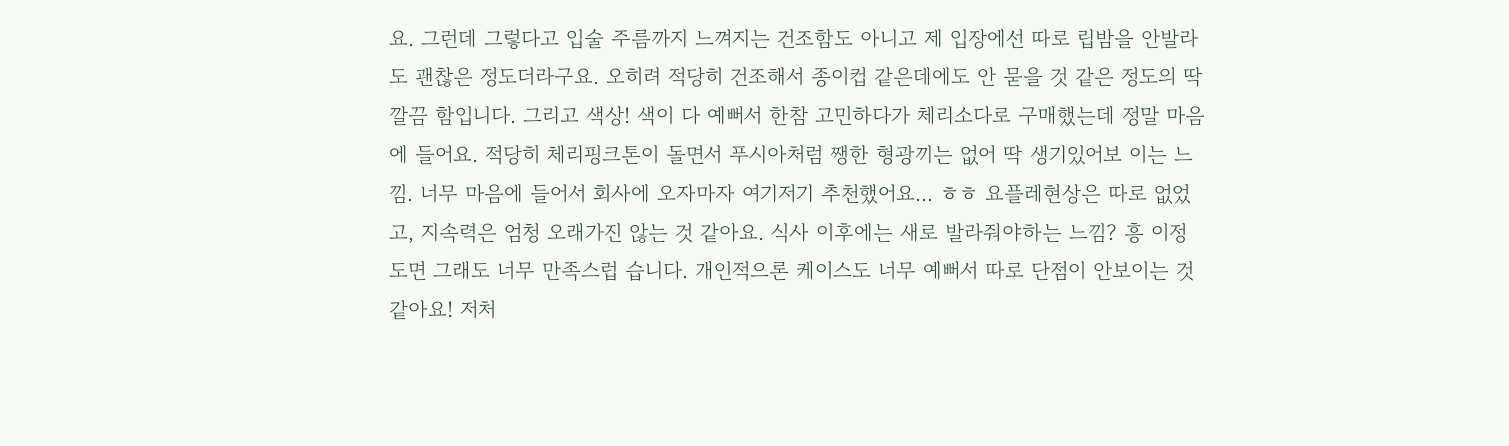요. 그런데 그렇다고 입술 주름까지 느껴지는 건조함도 아니고 제 입장에선 따로 립밤을 안발라도 괜찮은 정도더라구요. 오히려 적당히 건조해서 종이컵 같은데에도 안 묻을 것 같은 정도의 딱 깔끔 함입니다. 그리고 색상! 색이 다 예뻐서 한참 고민하다가 체리소다로 구매했는데 정말 마음에 들어요. 적당히 체리핑크톤이 돌면서 푸시아처럼 쨍한 형광끼는 없어 딱 생기있어보 이는 느낌. 너무 마음에 들어서 회사에 오자마자 여기저기 추천했어요... ㅎㅎ 요플레현상은 따로 없었고, 지속력은 엄청 오래가진 않는 것 같아요. 식사 이후에는 새로 발라줘야하는 느낌? 흥 이정도면 그래도 너무 만족스럽 습니다. 개인적으론 케이스도 너무 예뻐서 따로 단점이 안보이는 것 같아요! 저처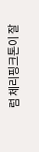럼 체리핑크톤이 잘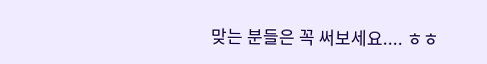맞는 분들은 꼭 써보세요.... ㅎㅎ